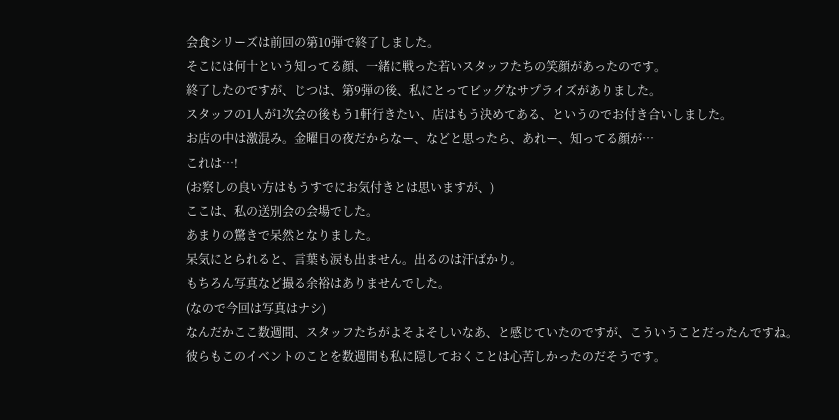会食シリーズは前回の第10弾で終了しました。
そこには何十という知ってる顔、一緒に戦った若いスタッフたちの笑顔があったのです。
終了したのですが、じつは、第9弾の後、私にとってビッグなサプライズがありました。
スタッフの1人が1次会の後もう1軒行きたい、店はもう決めてある、というのでお付き合いしました。
お店の中は激混み。金曜日の夜だからなー、などと思ったら、あれー、知ってる顔が…
これは…!
(お察しの良い方はもうすでにお気付きとは思いますが、)
ここは、私の送別会の会場でした。
あまりの驚きで呆然となりました。
呆気にとられると、言葉も涙も出ません。出るのは汗ばかり。
もちろん写真など撮る余裕はありませんでした。
(なので今回は写真はナシ)
なんだかここ数週間、スタッフたちがよそよそしいなあ、と感じていたのですが、こういうことだったんですね。
彼らもこのイベントのことを数週間も私に隠しておくことは心苦しかったのだそうです。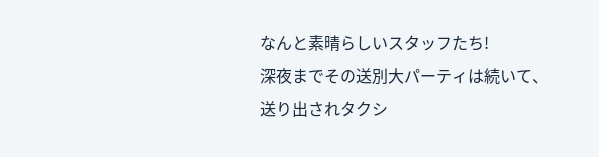なんと素晴らしいスタッフたち!
深夜までその送別大パーティは続いて、送り出されタクシ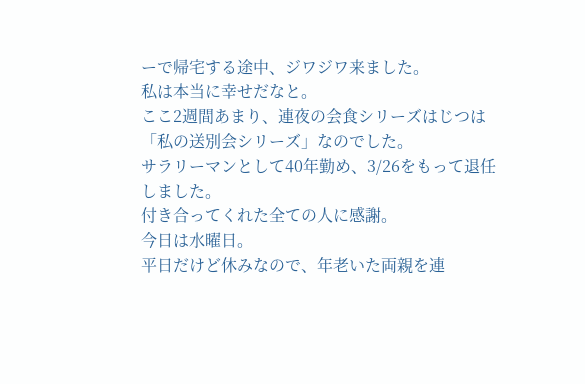ーで帰宅する途中、ジワジワ来ました。
私は本当に幸せだなと。
ここ2週間あまり、連夜の会食シリーズはじつは「私の送別会シリーズ」なのでした。
サラリーマンとして40年勤め、3/26をもって退任しました。
付き合ってくれた全ての人に感謝。
今日は水曜日。
平日だけど休みなので、年老いた両親を連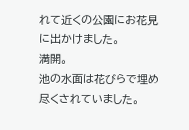れて近くの公園にお花見に出かけました。
満開。
池の水面は花びらで埋め尽くされていました。